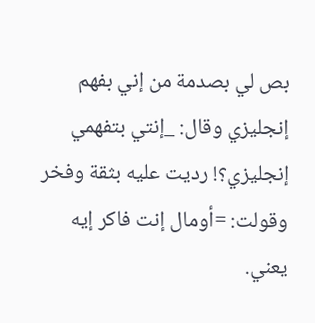بص لي بصدمة من إني بفهم إنجليزي وقال: _إنتي بتفهمي إنجليزي؟! رديت عليه بثقة وفخر وقولت: =أومال إنت فاكر إيه يعني.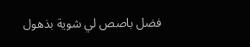فضل باصص لي شوية بذهول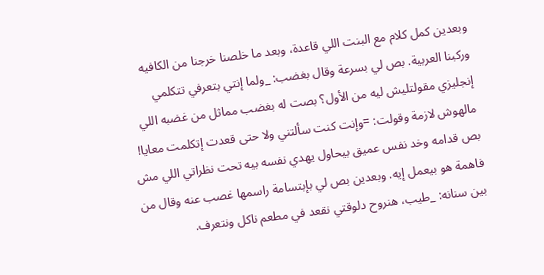وبعدين كمل كلام مع البنت اللي قاعدة، وبعد ما خلصنا خرجنا من الكافيه وركبنا العربية. بص لي بسرعة وقال بغضب: _ولما إنتي بتعرفي تتكلمي إنجليزي مقولتليش ليه من الأول؟ بصت له بغضب مماثل من غضبه اللي مالهوش لازمة وقولت: =وإنت كنت سألتني ولا حتى قعدت إتكلمت معايا!
بص قدامه وخد نفس عميق بيحاول يهدي نفسه بيه تحت نظراتي اللي مش فاهمة هو بيعمل إيه. وبعدين بص لي بإبتسامة راسمها غصب عنه وقال من بين سنانه: _طيب، هنروح دلوقتي نقعد في مطعم ناكل ونتعرف.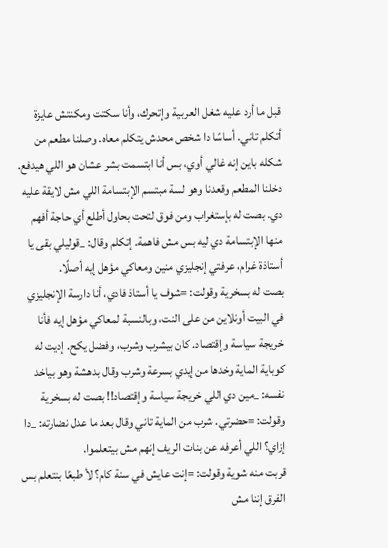قبل ما أرد عليه شغل العربية وإتحرك، وأنا سكتت ومكنتش عايزة أتكلم تاني. أساسًا دا شخص محدش يتكلم معاه. وصلنا مطعم من شكله باين إنه غالي أوي، بس أنا ابتسمت بشر عشان هو اللي هيدفع. دخلنا المطعم وقعدنا وهو لسة مبتسم الإبتسامة اللي مش لايقة عليه دي. بصت له بإستغراب ومن فوق لتحت بحاول أطلع أي حاجة أفهم منها الإبتسامة دي ليه بس مش فاهمة. إتكلم وقال: _قوليلي بقى يا أستاذة غرام، عرفتي إنجليزي منين ومعاكي مؤهل إيه أصلًا.
بصت له بسخرية وقولت: =شوف يا أستاذ فادي، أنا دارسة الإنجليزي في البيت أونلاين من على النت، وبالنسبة لمعاكي مؤهل إيه فأنا خريجة سياسة وإقتصاد. كان بيشرب وشرب، وفضل يكح. إديت له كوباية الماية وخدها من إيدي بسرعة وشرب وقال بدهشة وهو بياخد نفسه: _مين دي اللي خريجة سياسة وإقتصاد!! بصت له بسخرية وقولت: =حضرتي. شرب من الماية تاني وقال بعد ما عدل نضارته: _دا إزاي؟ اللي أعرفه عن بنات الريف إنهم مش بيتعلموا.
قربت منه شوية وقولت: =إنت عايش في سنة كام؟ لأ طبعًا بنتعلم بس الفرق إننا مش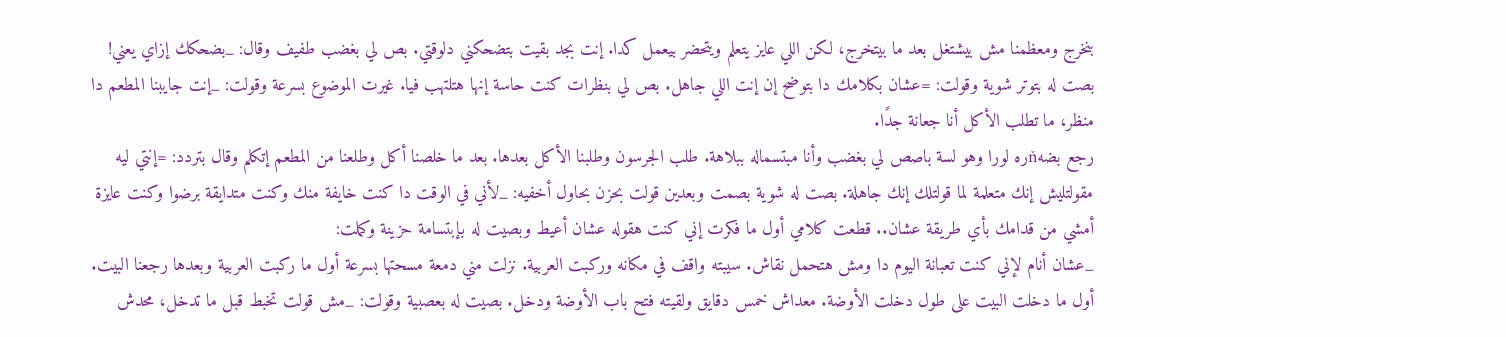بنخرج ومعظمنا مش بيشتغل بعد ما بيتخرج، لكن اللي عايز يتعلم ويتحضر بيعمل كدا. إنت بجد بقيت بتضحكني دلوقتي. بص لي بغضب طفيف وقال: _بضحكك إزاي يعني! بصت له بتوتر شوية وقولت: =عشان بكلامك دا بتوضح إن إنت اللي جاهل. بص لي بنظرات كنت حاسة إنها هتلتهب فيا. غيرت الموضوع بسرعة وقولت: _إنت جايبنا المطعم دا منظر، ما تطلب الأكل أنا جعانة جدًا.
رجع بضهňره لورا وهو لسة باصص لي بغضب وأنا مبتسماله ببلاهة. طلب الجرسون وطلبنا الأكل بعدها. بعد ما خلصنا أكل وطلعنا من المطعم إتكلم وقال بتردد: =إنتي ليه مقولتليش إنك متعلمة لما قولتلك إنك جاهلة. بصت له شوية بصمت وبعدين قولت بحزن بحاول أخفيه: _لأني في الوقت دا كنت خايفة منك وكنت متدايقة برضوا وكنت عايزة أمشي من قدامك بأي طريقة عشان.. قطعت كلامي أول ما فكرت إني كنت هقوله عشان أعيط وبصيت له بإبتسامة حزينة وكملت:
_عشان أنام لإني كنت تعبانة اليوم دا ومش هتحمل نقاش. سيبته واقف في مكانه وركبت العربية. نزلت مني دمعة مسحتها بسرعة أول ما ركبت العربية وبعدها رجعنا البيت. أول ما دخلت البيت على طول دخلت الأوضة. معداش خمس دقايق ولقيته فتح باب الأوضة ودخل. بصيت له بعصبية وقولت: _مش قولت تخبط قبل ما تدخل، محدش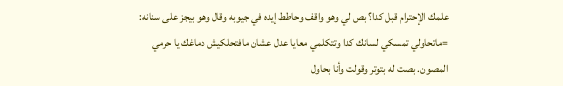علمك الإحترام قبل كدا؟ بص لي وهو واقف وحاطط إيده في جيوبه وقال وهو بيجز على سنانه:
=ماتحاولي تمسكي لسانك كدا وتتكلمي معايا عدل عشان مافتحلكيش دماغك يا حرمي المصون. بصت له بتوتر وقولت وأنا بحاول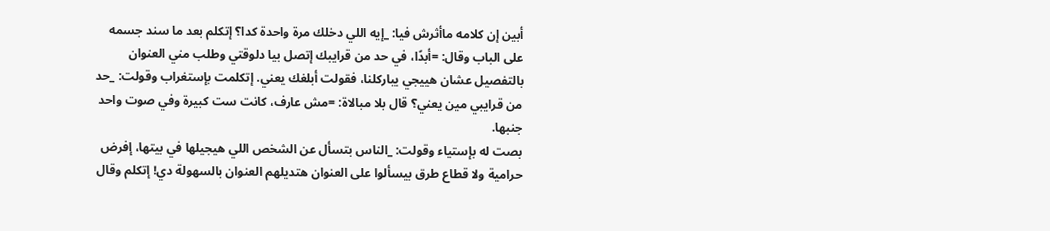أبين إن كلامه ماأثرش فيا: _إيه اللي دخلك مرة واحدة كدا؟ إتكلم بعد ما سند جسمه على الباب وقال: =أبدًا، في حد من قرايبك إتصل بيا دلوقتي وطلب مني العنوان بالتفصيل عشان هييجي يباركلنا، فقولت أبلغك يعني. إتكلمت بإستغراب وقولت: _حد من قرايبي مين يعني؟ قال بلا مبالاة: =مش عارف، كانت ست كبيرة وفي صوت واحد جنبها.
بصت له بإستياء وقولت: _الناس بتسأل عن الشخص اللي هيجيلها في بيتها، إفرض حرامية ولا قطاع طرق بيسألوا على العنوان هتديلهم العنوان بالسهولة دي! إتكلم وقال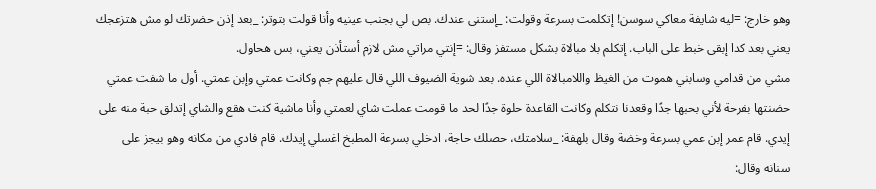وهو خارج: =ليه شايفة معاكي سوسن! إتكلمت بسرعة وقولت: _إستنى عندك. بص لي بجنب عينيه وأنا قولت بتوتر: _بعد إذن حضرتك لو مش هتزعجك يعني بعد كدا إبقى خبط على الباب. إتكلم بلا مبالاة بشكل مستفز وقال: =إنتي مراتي مش لازم أستأذن يعني، بس هحاول.
مشي من قدامي وسابني هموت من الغيظ واللامبالاة اللي عنده. بعد شوية الضيوف اللي قال عليهم جم وكانت عمتي وإبن عمتي. أول ما شفت عمتي حضنتها بفرحة لأني بحبها جدًا وقعدنا نتكلم وكانت القاعدة حلوة جدًا لحد ما قومت عملت شاي لعمتي وأنا ماشية كنت هقع والشاي إتدلق حبة منه على إيدي. قام عمر إبن عمي بسرعة وخضة وقال بلهفة: _سلامتك، حصلك حاجة، ادخلي بسرعة المطبخ اغسلي إيدك. قام فادي من مكانه وهو بيجز على سنانه وقال: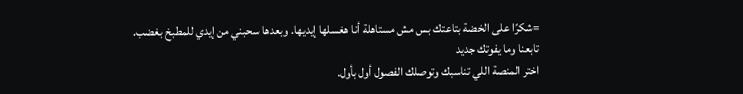=شكرًا على الخضة بتاعتك بس مش مستاهلة أنا هغسلها إيديها. وبعدها سحبني من إيدي للمطبخ بغضب.
تابعنا وما يفوتك جديد
اختر المنصة اللي تناسبك وتوصلك الفصول أول بأول.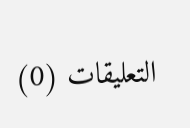التعليقات (0)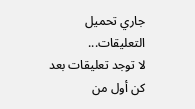جاري تحميل التعليقات...
لا توجد تعليقات بعد
كن أول من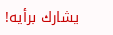يشارك برأيه!